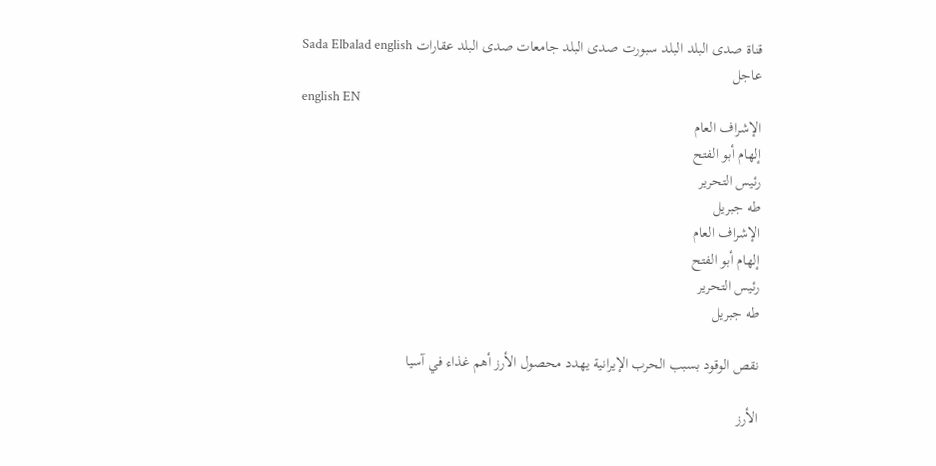قناة صدى البلد البلد سبورت صدى البلد جامعات صدى البلد عقارات Sada Elbalad english
عاجل
english EN
الإشراف العام
إلهام أبو الفتح
رئيس التحرير
طه جبريل
الإشراف العام
إلهام أبو الفتح
رئيس التحرير
طه جبريل

نقص الوقود بسبب الحرب الإيرانية يهدد محصول الأرز أهم غذاء في آسيا

الأرز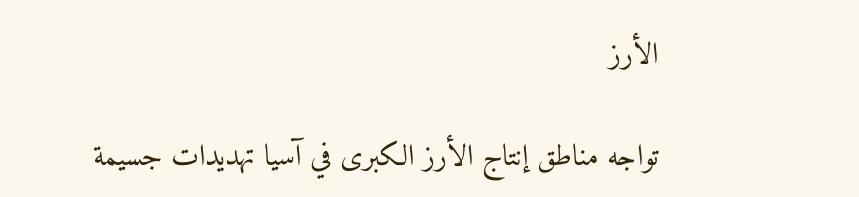الأرز

تواجه مناطق إنتاج الأرز الكبرى في آسيا تهديدات جسيمة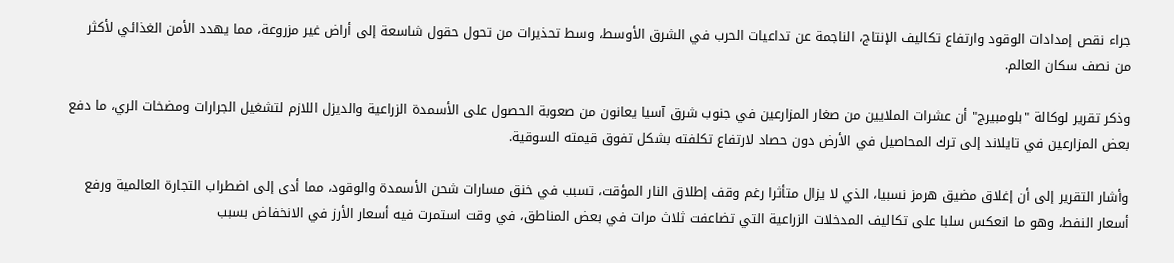جراء نقص إمدادات الوقود وارتفاع تكاليف الإنتاج، الناجمة عن تداعيات الحرب في الشرق الأوسط، وسط تحذيرات من تحول حقول شاسعة إلى أراض غير مزروعة، مما يهدد الأمن الغذائي لأكثر من نصف سكان العالم.

وذكر تقرير لوكالة "بلومبيرج" أن عشرات الملايين من صغار المزارعين في جنوب شرق آسيا يعانون من صعوبة الحصول على الأسمدة الزراعية والديزل اللازم لتشغيل الجرارات ومضخات الري، ما دفع بعض المزارعين في تايلاند إلى ترك المحاصيل في الأرض دون حصاد لارتفاع تكلفته بشكل تفوق قيمته السوقية.

وأشار التقرير إلى أن إغلاق مضيق هرمز نسبيا، الذي لا يزال متأثرا رغم وقف إطلاق النار المؤقت، تسبب في خنق مسارات شحن الأسمدة والوقود، مما أدى إلى اضطراب التجارة العالمية ورفع أسعار النفط، وهو ما انعكس سلبا على تكاليف المدخلات الزراعية التي تضاعفت ثلاث مرات في بعض المناطق، في وقت استمرت فيه أسعار الأرز في الانخفاض بسبب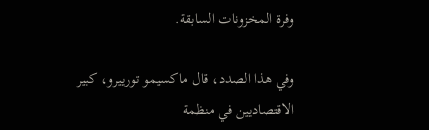وفرة المخزونات السابقة.

وفي هذا الصدد، قال ماكسيمو تورييرو، كبير الاقتصاديين في منظمة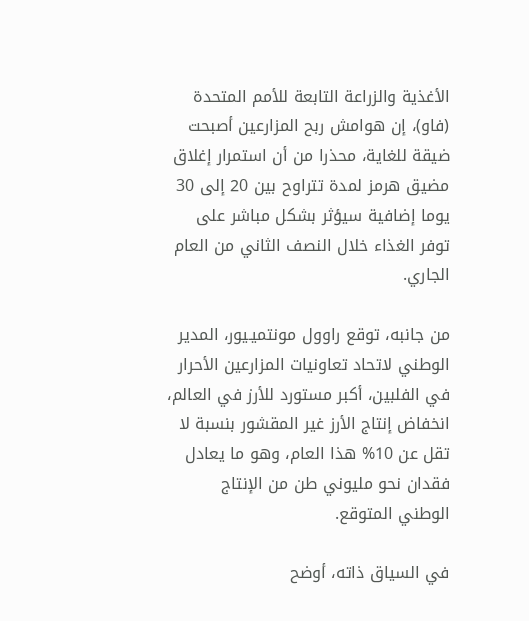الأغذية والزراعة التابعة للأمم المتحدة (فاو)، إن هوامش ربح المزارعين أصبحت ضيقة للغاية، محذرا من أن استمرار إغلاق مضيق هرمز لمدة تتراوح بين 20 إلى 30 يوما إضافية سيؤثر بشكل مباشر على توفر الغذاء خلال النصف الثاني من العام الجاري.

من جانبه، توقع راوول مونتميـيور، المدير الوطني لاتحاد تعاونيات المزارعين الأحرار في الفلبين، أكبر مستورد للأرز في العالم، انخفاض إنتاج الأرز غير المقشور بنسبة لا تقل عن 10% هذا العام، وهو ما يعادل فقدان نحو مليوني طن من الإنتاج الوطني المتوقع.

في السياق ذاته، أوضح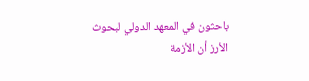باحثون في المعهد الدولي لبحوث الأرز أن الأزمة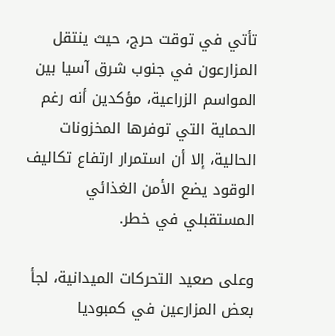تأتي في توقت حرج، حيث ينتقل المزارعون في جنوب شرق آسيا بين المواسم الزراعية، مؤكدين أنه رغم الحماية التي توفرها المخزونات الحالية، إلا أن استمرار ارتفاع تكاليف الوقود يضع الأمن الغذائي المستقبلي في خطر.

وعلى صعيد التحركات الميدانية، لجأ بعض المزارعين في كمبوديا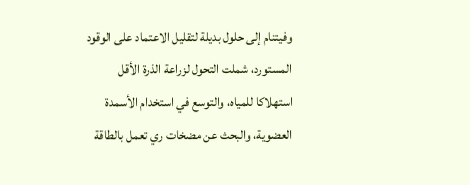وفيتنام إلى حلول بديلة لتقليل الاعتماد على الوقود المستورد، شملت التحول لزراعة الذرة الأقل استهلاكا للمياه، والتوسع في استخدام الأسمدة العضوية، والبحث عن مضخات ري تعمل بالطاقة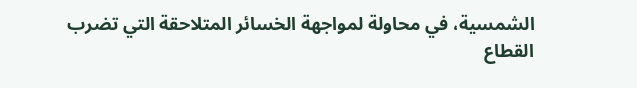الشمسية، في محاولة لمواجهة الخسائر المتلاحقة التي تضرب القطاع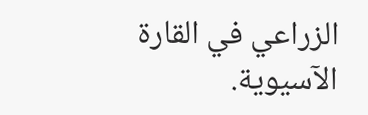الزراعي في القارة الآسيوية.